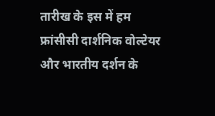तारीख के इस में हम फ्रांसीसी दार्शनिक वोल्टेयर और भारतीय दर्शन के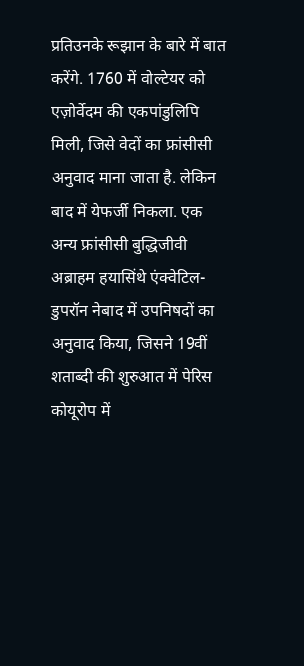प्रतिउनके रूझान के बारे में बात करेंगे. 1760 में वोल्टेयर को एज़ोर्वेदम की एकपांडुलिपि मिली, जिसे वेदों का फ्रांसीसी अनुवाद माना जाता है. लेकिन बाद में येफर्जी निकला. एक अन्य फ्रांसीसी बुद्धिजीवी अब्राहम हयासिंथे एंक्वेटिल-डुपरॉन नेबाद में उपनिषदों का अनुवाद किया, जिसने 19वीं शताब्दी की शुरुआत में पेरिस कोयूरोप में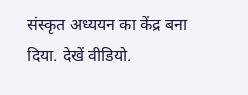संस्कृत अध्ययन का केंद्र बना दिया. देखें वीडियो.